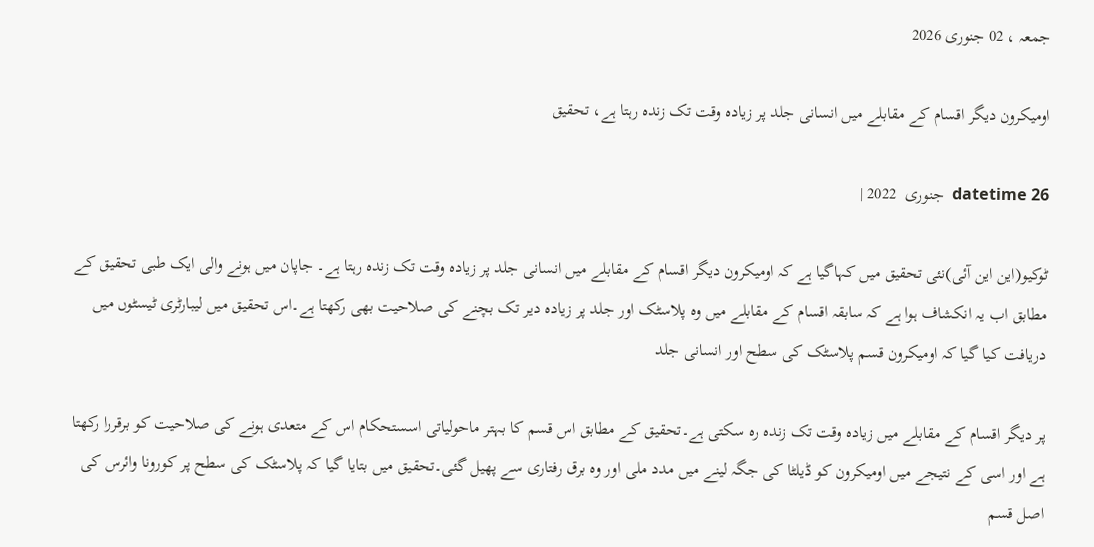جمعہ ، 02 جنوری 2026

اومیکرون دیگر اقسام کے مقابلے میں انسانی جلد پر زیادہ وقت تک زندہ رہتا ہے، تحقیق

datetime 26  جنوری  2022 |

ٹوکیو(این این آئی)نئی تحقیق میں کہاگیا ہے کہ اومیکرون دیگر اقسام کے مقابلے میں انسانی جلد پر زیادہ وقت تک زندہ رہتا ہے۔ جاپان میں ہونے والی ایک طبی تحقیق کے مطابق اب یہ انکشاف ہوا ہے کہ سابقہ اقسام کے مقابلے میں وہ پلاسٹک اور جلد پر زیادہ دیر تک بچنے کی صلاحیت بھی رکھتا ہے۔اس تحقیق میں لیبارٹری ٹیسٹوں میں دریافت کیا گیا کہ اومیکرون قسم پلاسٹک کی سطح اور انسانی جلد

پر دیگر اقسام کے مقابلے میں زیادہ وقت تک زندہ رہ سکتی ہے۔تحقیق کے مطابق اس قسم کا بہتر ماحولیاتی اسستحکام اس کے متعدی ہونے کی صلاحیت کو برقررا رکھتا ہے اور اسی کے نتیجے میں اومیکرون کو ڈیلٹا کی جگہ لینے میں مدد ملی اور وہ برق رفتاری سے پھیل گئی۔تحقیق میں بتایا گیا کہ پلاسٹک کی سطح پر کورونا وائرس کی اصل قسم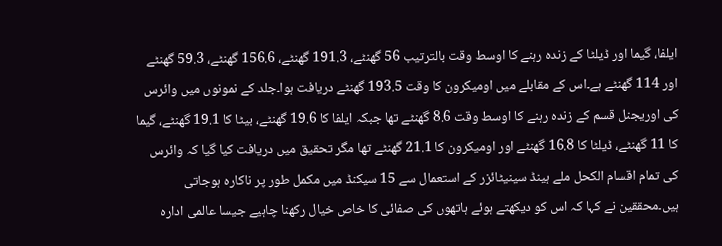ایلفا، گیما اور ڈیلٹا کے زندہ رہنے کا اوسط وقت بالترتیب 56 گھنٹے، 191.3 گھنٹے، 156.6 گھنٹے، 59.3 گھنٹے اور 114 گھنٹے ہے۔اس کے مقابلے میں اومیکرون کا وقت 193.5 گھنٹے دریافت ہوا۔جلد کے نمونوں میں وائرس کی اوریجنل قسم کے زندہ رہنے کا اوسط وقت 8.6 گھنٹے تھا جبکہ ایلفا کا 19.6 گھنٹے، بیٹا کا 19.1 گھنٹے، گیما کا 11 گھنٹے، ڈیلٹا کا 16.8 گھنٹے اور اومیکرون کا 21.1 گھنٹے تھا مگر تحقیق میں دریافت کیا گیا کہ وائرس کی تمام اقسام الکحل ملے ہینڈ سینیٹائزر کے استعمال سے 15 سیکنڈ میں مکمل طور پر ناکارہ ہوجاتی ہیں۔محققین نے کہا کہ اس کو دیکھتے ہوئے ہاتھوں کی صفائی کا خاص خیال رکھنا چاہیے جیسا عالمی ادارہ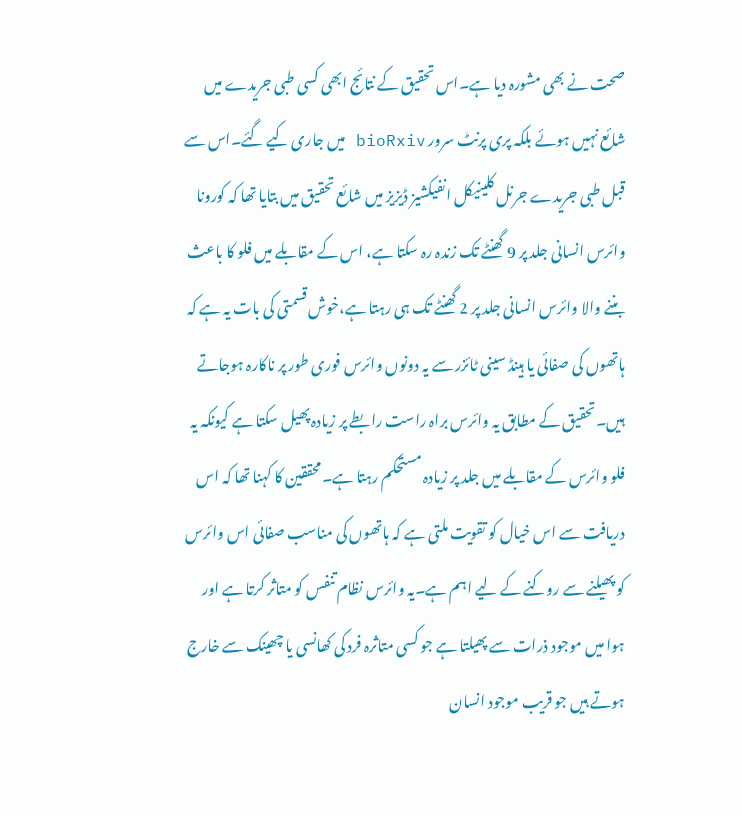صحت نے بھی مشورہ دیا ہے۔اس تحقیق کے نتائج ابھی کسی طبی جریدے میں شائع نہیں ہوئے بلکہ پری پرنٹ سرور bioRxiv میں جاری کیے گئے۔اس سے قبل طبی جریدے جرنل کلینیکل انفیکشیز ڈیزیز میں شائع تحقیق میں بتایا تھا کہ کورونا وائرس انسانی جلد پر 9 گھنٹے تک زندہ رہ سکتا ہے، اس کے مقابلے میں فلو کا باعث بننے والا وائرس انسانی جلد پر 2 گھنٹے تک ہی رہتا ہے،خوش قسمتی کی بات یہ ہے کہ ہاتھوں کی صفائی یا ہینڈ سینی ٹائزر سے یہ دونوں وائرس فوری طور پر ناکارہ ہوجاتے ہیں۔تحقیق کے مطابق یہ وائرس براہ راست رابطے پر زیادہ پھیل سکتا ہے کیونکہ یہ فلو وائرس کے مقابلے میں جلد پر زیادہ مستحکم رہتا ہے۔محققین کا کہنا تھا کہ اس دریافت سے اس خیال کو تقویت ملتی ہے کہ ہاتھوں کی مناسب صفائی اس وائرس کو پھیلنے سے روکنے کے لیے اہم ہے۔یہ وائرس نظام تنفس کو متاثر کرتا ہے اور ہوا میں موجود ذرات سے پھیلتا ہے جو کسی متاثرہ فرد کی کھانسی یا چھینک سے خارج ہوتے ہیں جو قریب موجود انسان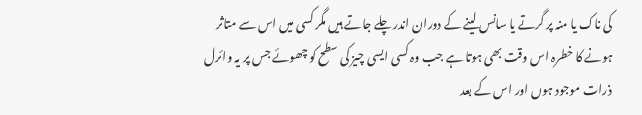کی ناک یا منہ پر گرتے یا سانس لینے کے دوران اندر چلے جاتے ہیں مگر کسی میں اس سے متاثر ہونے کا خطرہ اس وقت بھی ہوتا ہے جب وہ کسی ایسی چیز کی سطح کو چھوئے جس پر یہ وائرل ذرات موجود ہوں اور اس کے بعد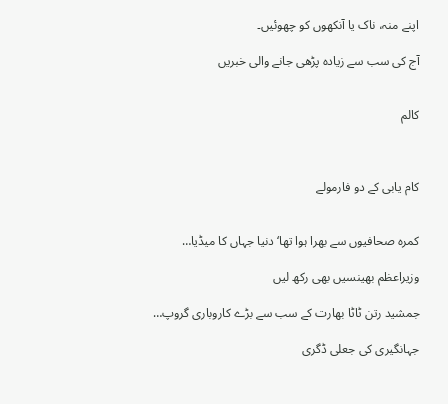اپنے منہ، ناک یا آنکھوں کو چھوئیں۔

آج کی سب سے زیادہ پڑھی جانے والی خبریں


کالم



کام یابی کے دو فارمولے


کمرہ صحافیوں سے بھرا ہوا تھا‘ دنیا جہاں کا میڈیا…

وزیراعظم بھینسیں بھی رکھ لیں

جمشید رتن ٹاٹا بھارت کے سب سے بڑے کاروباری گروپ…

جہانگیری کی جعلی ڈگری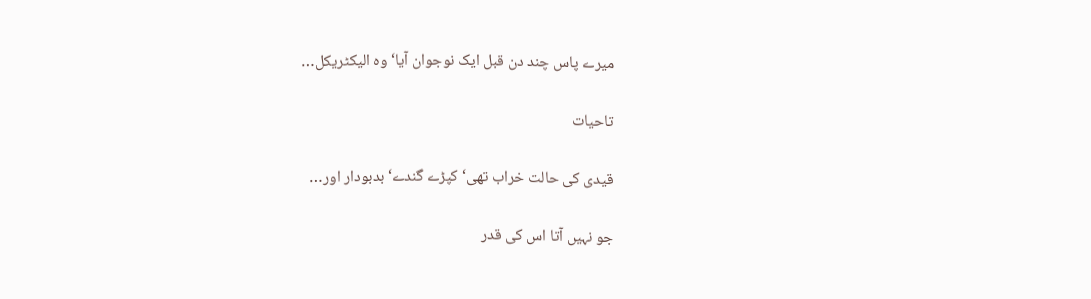میرے پاس چند دن قبل ایک نوجوان آیا‘ وہ الیکٹریکل…

تاحیات

قیدی کی حالت خراب تھی‘ کپڑے گندے‘ بدبودار اور…

جو نہیں آتا اس کی قدر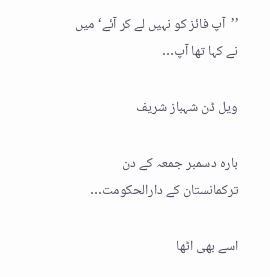’’آپ فائز کو نہیں لے کر آئے‘ میں نے کہا تھا آپ…

ویل ڈن شہباز شریف

بارہ دسمبر جمعہ کے دن ترکمانستان کے دارالحکومت…

اسے بھی اٹھا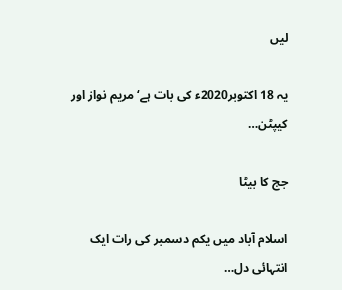لیں

یہ 18 اکتوبر2020ء کی بات ہے‘ مریم نواز اور کیپٹن…

جج کا بیٹا

اسلام آباد میں یکم دسمبر کی رات ایک انتہائی دل…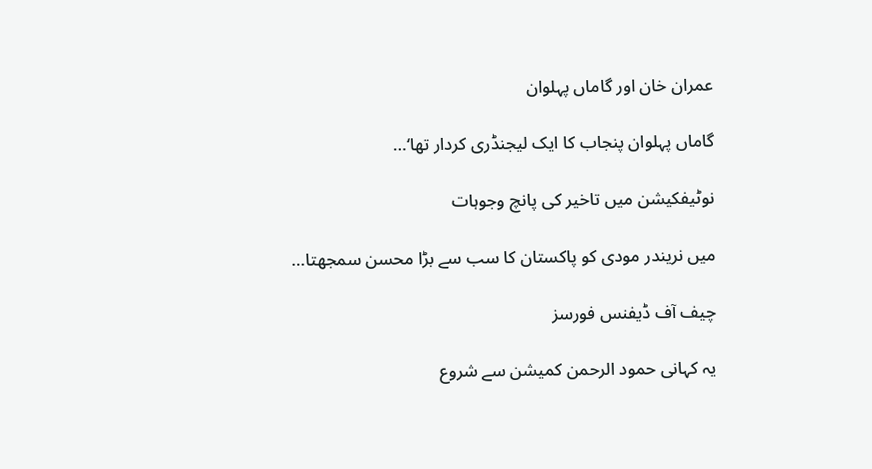عمران خان اور گاماں پہلوان

گاماں پہلوان پنجاب کا ایک لیجنڈری کردار تھا‘…

نوٹیفکیشن میں تاخیر کی پانچ وجوہات

میں نریندر مودی کو پاکستان کا سب سے بڑا محسن سمجھتا…

چیف آف ڈیفنس فورسز

یہ کہانی حمود الرحمن کمیشن سے شروع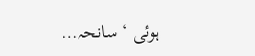ہوئی ‘ سانحہ…